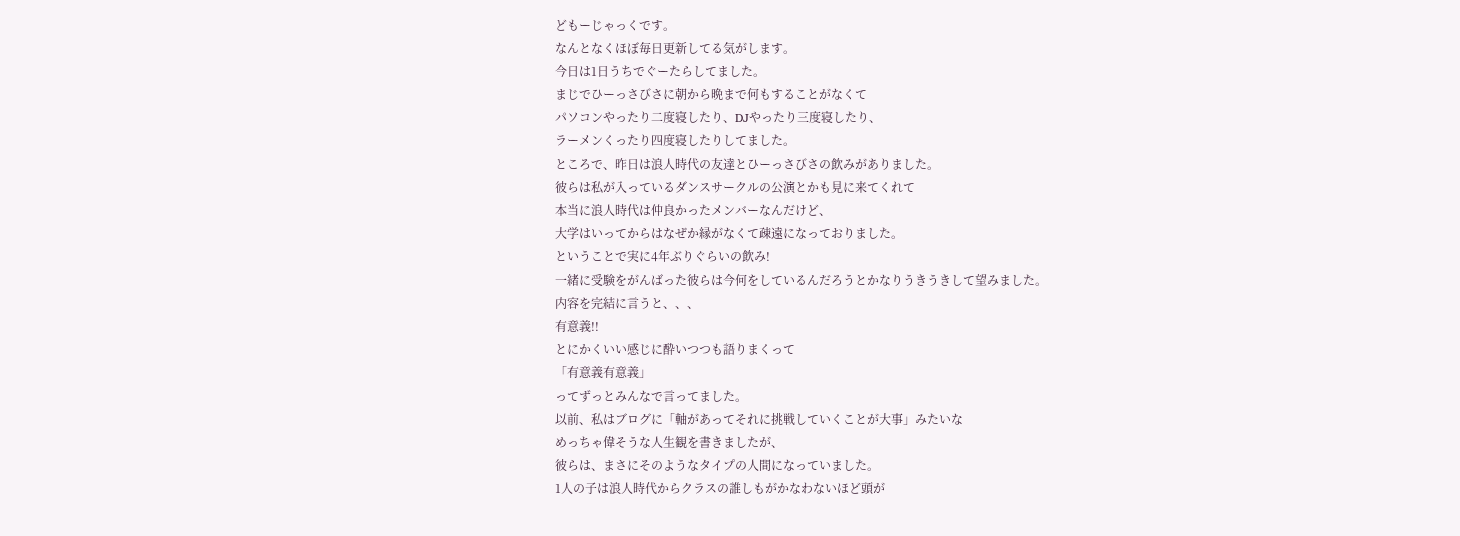どもーじゃっくです。
なんとなくほぼ毎日更新してる気がします。
今日は1日うちでぐーたらしてました。
まじでひーっさびさに朝から晩まで何もすることがなくて
パソコンやったり二度寝したり、DJやったり三度寝したり、
ラーメンくったり四度寝したりしてました。
ところで、昨日は浪人時代の友達とひーっさびさの飲みがありました。
彼らは私が入っているダンスサークルの公演とかも見に来てくれて
本当に浪人時代は仲良かったメンバーなんだけど、
大学はいってからはなぜか縁がなくて疎遠になっておりました。
ということで実に4年ぶりぐらいの飲み!
一緒に受験をがんばった彼らは今何をしているんだろうとかなりうきうきして望みました。
内容を完結に言うと、、、
有意義!!
とにかくいい感じに酔いつつも語りまくって
「有意義有意義」
ってずっとみんなで言ってました。
以前、私はブログに「軸があってそれに挑戦していくことが大事」みたいな
めっちゃ偉そうな人生観を書きましたが、
彼らは、まさにそのようなタイプの人間になっていました。
1人の子は浪人時代からクラスの誰しもがかなわないほど頭が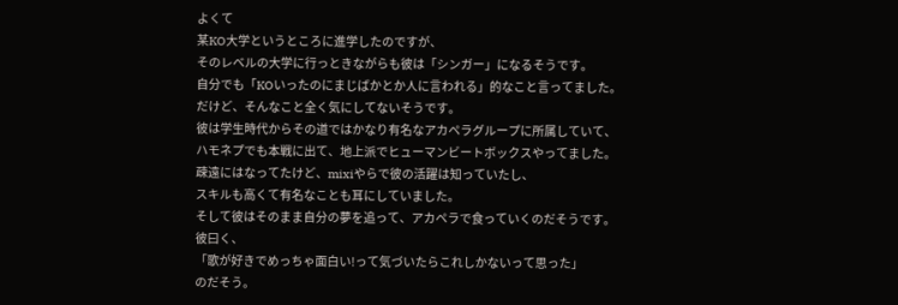よくて
某KO大学というところに進学したのですが、
そのレベルの大学に行っときながらも彼は「シンガー」になるそうです。
自分でも「KOいったのにまじばかとか人に言われる」的なこと言ってました。
だけど、そんなこと全く気にしてないそうです。
彼は学生時代からその道ではかなり有名なアカペラグループに所属していて、
ハモネプでも本戦に出て、地上派でヒューマンビートボックスやってました。
疎遠にはなってたけど、mixiやらで彼の活躍は知っていたし、
スキルも高くて有名なことも耳にしていました。
そして彼はそのまま自分の夢を追って、アカペラで食っていくのだそうです。
彼曰く、
「歌が好きでめっちゃ面白い!って気づいたらこれしかないって思った」
のだそう。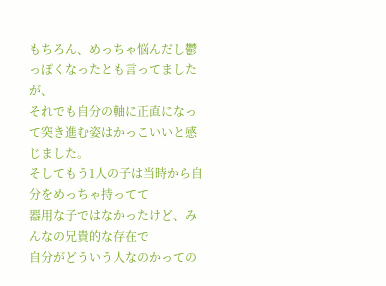もちろん、めっちゃ悩んだし鬱っぽくなったとも言ってましたが、
それでも自分の軸に正直になって突き進む姿はかっこいいと感じました。
そしてもう1人の子は当時から自分をめっちゃ持ってて
器用な子ではなかったけど、みんなの兄貴的な存在で
自分がどういう人なのかっての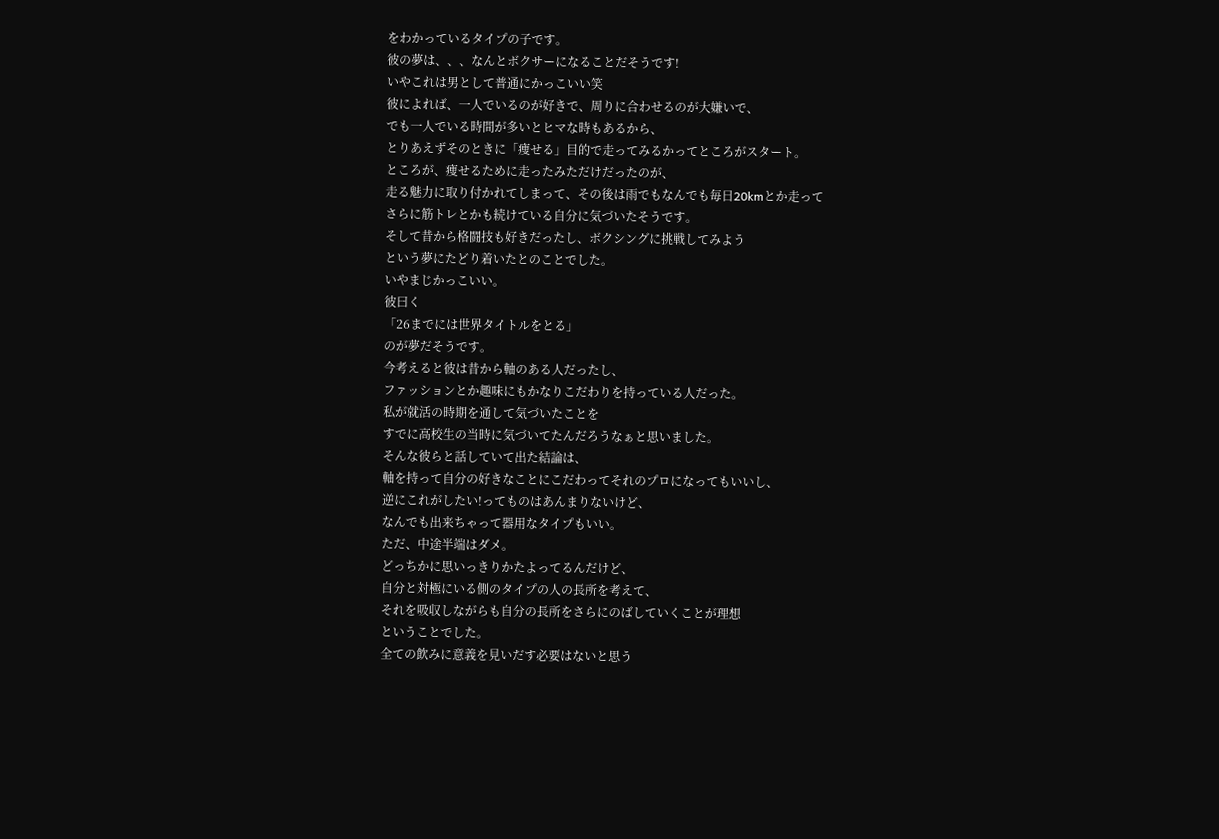をわかっているタイプの子です。
彼の夢は、、、なんとボクサーになることだそうです!
いやこれは男として普通にかっこいい笑
彼によれば、一人でいるのが好きで、周りに合わせるのが大嫌いで、
でも一人でいる時間が多いとヒマな時もあるから、
とりあえずそのときに「痩せる」目的で走ってみるかってところがスタート。
ところが、痩せるために走ったみただけだったのが、
走る魅力に取り付かれてしまって、その後は雨でもなんでも毎日20kmとか走って
さらに筋トレとかも続けている自分に気づいたそうです。
そして昔から格闘技も好きだったし、ボクシングに挑戦してみよう
という夢にたどり着いたとのことでした。
いやまじかっこいい。
彼曰く
「26までには世界タイトルをとる」
のが夢だそうです。
今考えると彼は昔から軸のある人だったし、
ファッションとか趣味にもかなりこだわりを持っている人だった。
私が就活の時期を通して気づいたことを
すでに高校生の当時に気づいてたんだろうなぁと思いました。
そんな彼らと話していて出た結論は、
軸を持って自分の好きなことにこだわってそれのプロになってもいいし、
逆にこれがしたい!ってものはあんまりないけど、
なんでも出来ちゃって器用なタイプもいい。
ただ、中途半端はダメ。
どっちかに思いっきりかたよってるんだけど、
自分と対極にいる側のタイプの人の長所を考えて、
それを吸収しながらも自分の長所をさらにのばしていくことが理想
ということでした。
全ての飲みに意義を見いだす必要はないと思う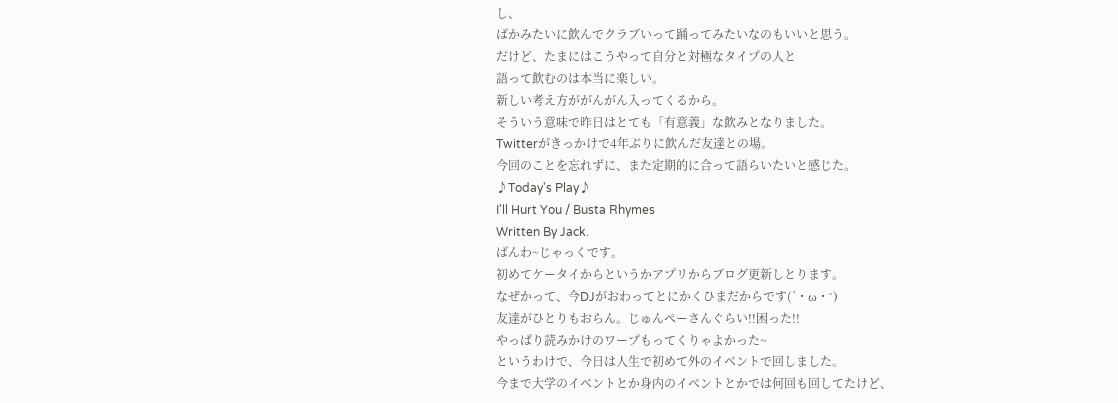し、
ばかみたいに飲んでクラブいって踊ってみたいなのもいいと思う。
だけど、たまにはこうやって自分と対極なタイプの人と
語って飲むのは本当に楽しい。
新しい考え方ががんがん入ってくるから。
そういう意味で昨日はとても「有意義」な飲みとなりました。
Twitterがきっかけで4年ぶりに飲んだ友達との場。
今回のことを忘れずに、また定期的に合って語らいたいと感じた。
♪Today's Play♪
I'll Hurt You / Busta Rhymes
Written By Jack.
ばんわ~じゃっくです。
初めてケータイからというかアプリからブログ更新しとります。
なぜかって、今DJがおわってとにかくひまだからです(´・ω・`)
友達がひとりもおらん。じゅんぺーさんぐらい!!困った!!
やっぱり読みかけのワープもってくりゃよかった~
というわけで、今日は人生で初めて外のイベントで回しました。
今まで大学のイベントとか身内のイベントとかでは何回も回してたけど、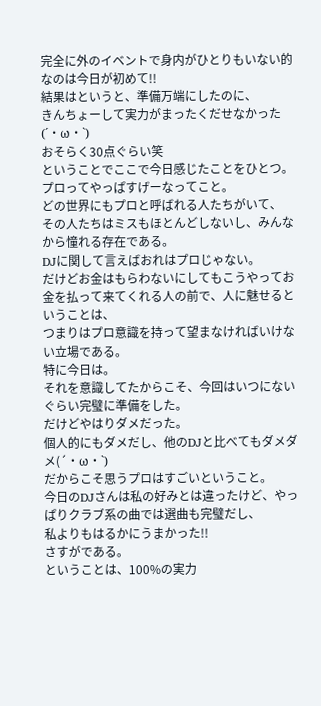完全に外のイベントで身内がひとりもいない的なのは今日が初めて!!
結果はというと、準備万端にしたのに、
きんちょーして実力がまったくだせなかった(´・ω・`)
おそらく30点ぐらい笑
ということでここで今日感じたことをひとつ。
プロってやっぱすげーなってこと。
どの世界にもプロと呼ばれる人たちがいて、
その人たちはミスもほとんどしないし、みんなから憧れる存在である。
DJに関して言えばおれはプロじゃない。
だけどお金はもらわないにしてもこうやってお金を払って来てくれる人の前で、人に魅せるということは、
つまりはプロ意識を持って望まなければいけない立場である。
特に今日は。
それを意識してたからこそ、今回はいつにないぐらい完璧に準備をした。
だけどやはりダメだった。
個人的にもダメだし、他のDJと比べてもダメダメ(´・ω・`)
だからこそ思うプロはすごいということ。
今日のDJさんは私の好みとは違ったけど、やっぱりクラブ系の曲では選曲も完璧だし、
私よりもはるかにうまかった!!
さすがである。
ということは、100%の実力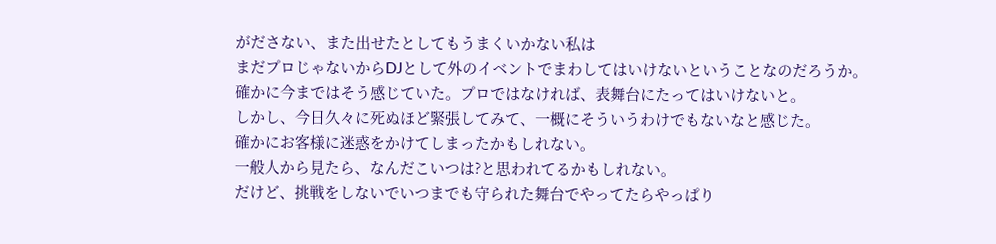がださない、また出せたとしてもうまくいかない私は
まだプロじゃないからDJとして外のイベントでまわしてはいけないということなのだろうか。
確かに今まではそう感じていた。プロではなければ、表舞台にたってはいけないと。
しかし、今日久々に死ぬほど緊張してみて、一概にそういうわけでもないなと感じた。
確かにお客様に迷惑をかけてしまったかもしれない。
一般人から見たら、なんだこいつは?と思われてるかもしれない。
だけど、挑戦をしないでいつまでも守られた舞台でやってたらやっぱり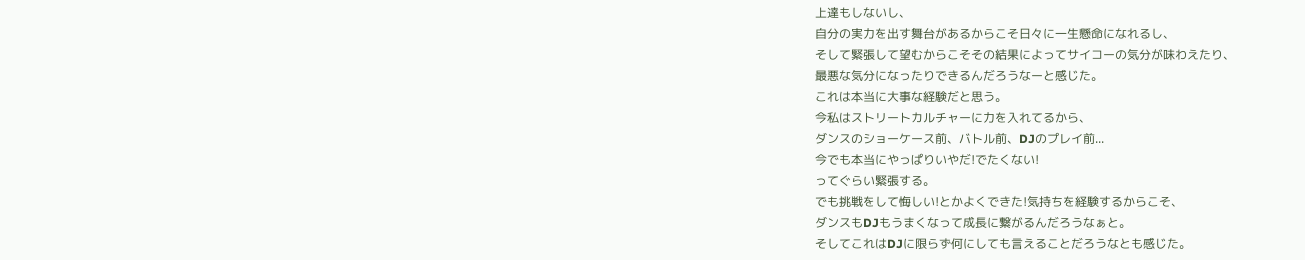上達もしないし、
自分の実力を出す舞台があるからこそ日々に一生懸命になれるし、
そして緊張して望むからこそその結果によってサイコーの気分が味わえたり、
最悪な気分になったりできるんだろうなーと感じた。
これは本当に大事な経験だと思う。
今私はストリートカルチャーに力を入れてるから、
ダンスのショーケース前、バトル前、DJのプレイ前...
今でも本当にやっぱりいやだ!でたくない!
ってぐらい緊張する。
でも挑戦をして悔しい!とかよくできた!気持ちを経験するからこそ、
ダンスもDJもうまくなって成長に繋がるんだろうなぁと。
そしてこれはDJに限らず何にしても言えることだろうなとも感じた。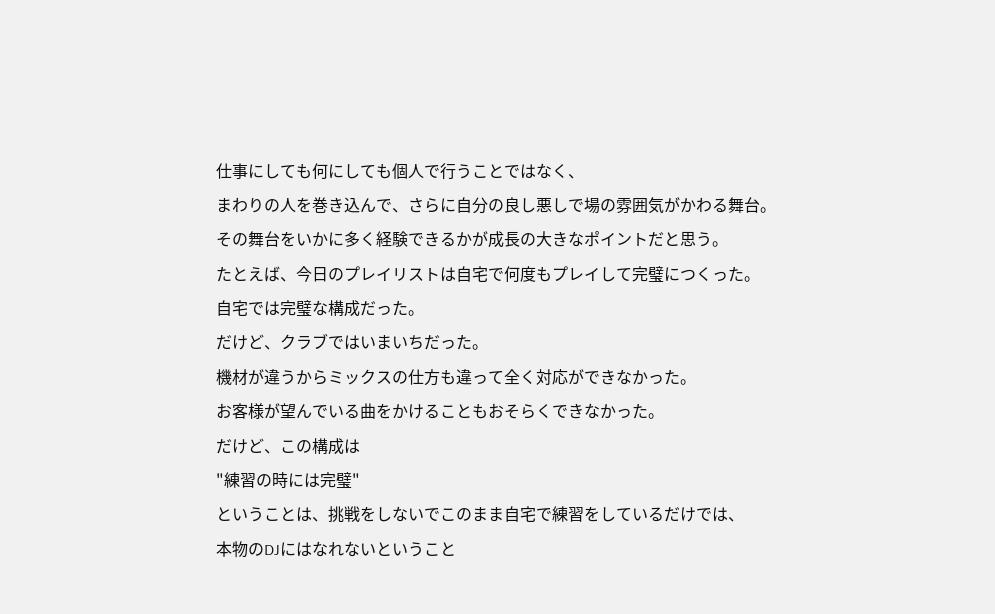仕事にしても何にしても個人で行うことではなく、
まわりの人を巻き込んで、さらに自分の良し悪しで場の雰囲気がかわる舞台。
その舞台をいかに多く経験できるかが成長の大きなポイントだと思う。
たとえば、今日のプレイリストは自宅で何度もプレイして完璧につくった。
自宅では完璧な構成だった。
だけど、クラブではいまいちだった。
機材が違うからミックスの仕方も違って全く対応ができなかった。
お客様が望んでいる曲をかけることもおそらくできなかった。
だけど、この構成は
"練習の時には完璧"
ということは、挑戦をしないでこのまま自宅で練習をしているだけでは、
本物のDJにはなれないということ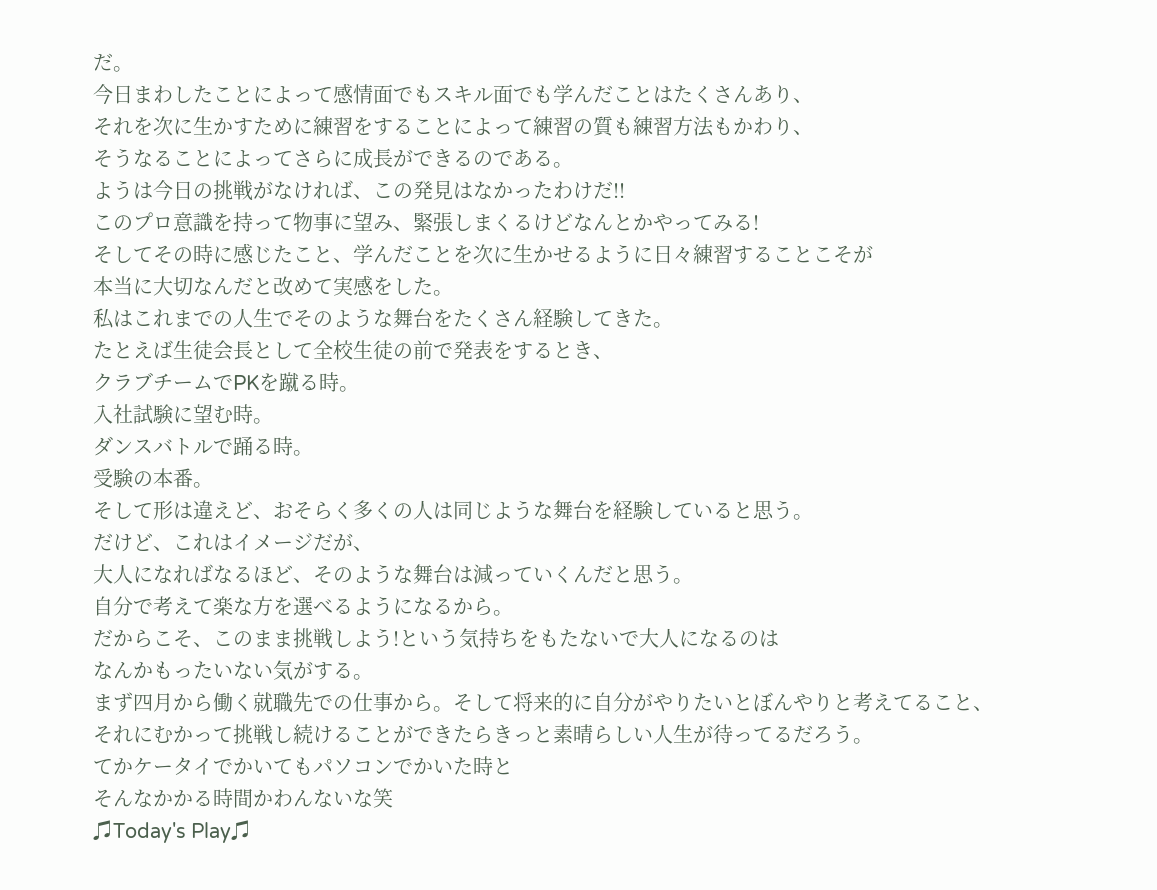だ。
今日まわしたことによって感情面でもスキル面でも学んだことはたくさんあり、
それを次に生かすために練習をすることによって練習の質も練習方法もかわり、
そうなることによってさらに成長ができるのである。
ようは今日の挑戦がなければ、この発見はなかったわけだ!!
このプロ意識を持って物事に望み、緊張しまくるけどなんとかやってみる!
そしてその時に感じたこと、学んだことを次に生かせるように日々練習することこそが
本当に大切なんだと改めて実感をした。
私はこれまでの人生でそのような舞台をたくさん経験してきた。
たとえば生徒会長として全校生徒の前で発表をするとき、
クラブチームでPKを蹴る時。
入社試験に望む時。
ダンスバトルで踊る時。
受験の本番。
そして形は違えど、おそらく多くの人は同じような舞台を経験していると思う。
だけど、これはイメージだが、
大人になればなるほど、そのような舞台は減っていくんだと思う。
自分で考えて楽な方を選べるようになるから。
だからこそ、このまま挑戦しよう!という気持ちをもたないで大人になるのは
なんかもったいない気がする。
まず四月から働く就職先での仕事から。そして将来的に自分がやりたいとぼんやりと考えてること、
それにむかって挑戦し続けることができたらきっと素晴らしい人生が待ってるだろう。
てかケータイでかいてもパソコンでかいた時と
そんなかかる時間かわんないな笑
♫Today's Play♫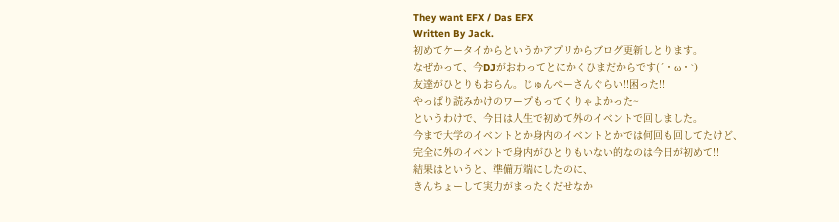They want EFX / Das EFX
Written By Jack.
初めてケータイからというかアプリからブログ更新しとります。
なぜかって、今DJがおわってとにかくひまだからです(´・ω・`)
友達がひとりもおらん。じゅんぺーさんぐらい!!困った!!
やっぱり読みかけのワープもってくりゃよかった~
というわけで、今日は人生で初めて外のイベントで回しました。
今まで大学のイベントとか身内のイベントとかでは何回も回してたけど、
完全に外のイベントで身内がひとりもいない的なのは今日が初めて!!
結果はというと、準備万端にしたのに、
きんちょーして実力がまったくだせなか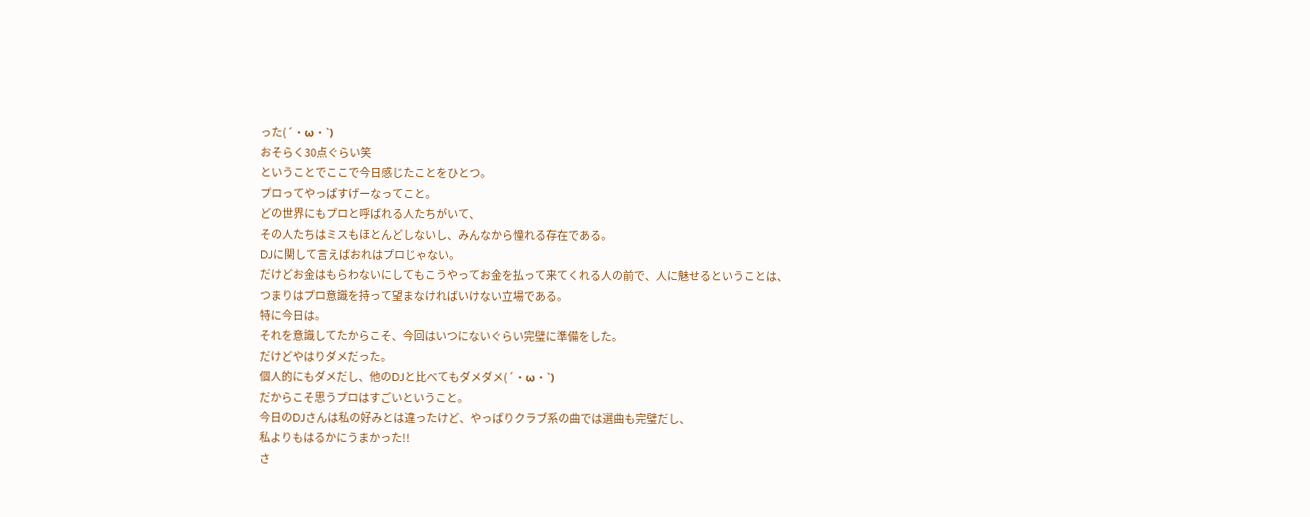った(´・ω・`)
おそらく30点ぐらい笑
ということでここで今日感じたことをひとつ。
プロってやっぱすげーなってこと。
どの世界にもプロと呼ばれる人たちがいて、
その人たちはミスもほとんどしないし、みんなから憧れる存在である。
DJに関して言えばおれはプロじゃない。
だけどお金はもらわないにしてもこうやってお金を払って来てくれる人の前で、人に魅せるということは、
つまりはプロ意識を持って望まなければいけない立場である。
特に今日は。
それを意識してたからこそ、今回はいつにないぐらい完璧に準備をした。
だけどやはりダメだった。
個人的にもダメだし、他のDJと比べてもダメダメ(´・ω・`)
だからこそ思うプロはすごいということ。
今日のDJさんは私の好みとは違ったけど、やっぱりクラブ系の曲では選曲も完璧だし、
私よりもはるかにうまかった!!
さ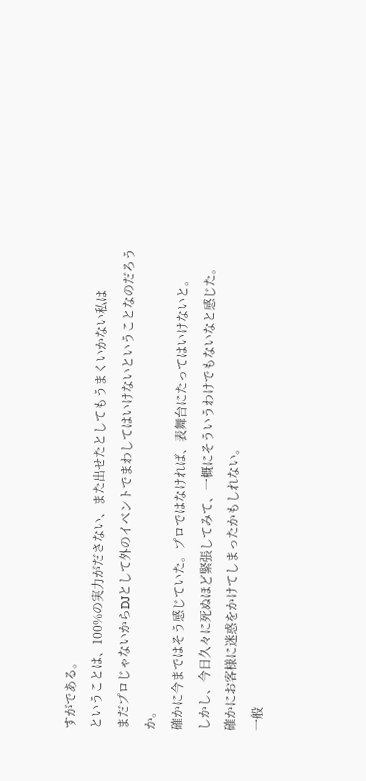すがである。
ということは、100%の実力がださない、また出せたとしてもうまくいかない私は
まだプロじゃないからDJとして外のイベントでまわしてはいけないということなのだろうか。
確かに今まではそう感じていた。プロではなければ、表舞台にたってはいけないと。
しかし、今日久々に死ぬほど緊張してみて、一概にそういうわけでもないなと感じた。
確かにお客様に迷惑をかけてしまったかもしれない。
一般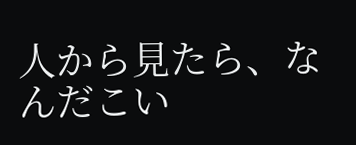人から見たら、なんだこい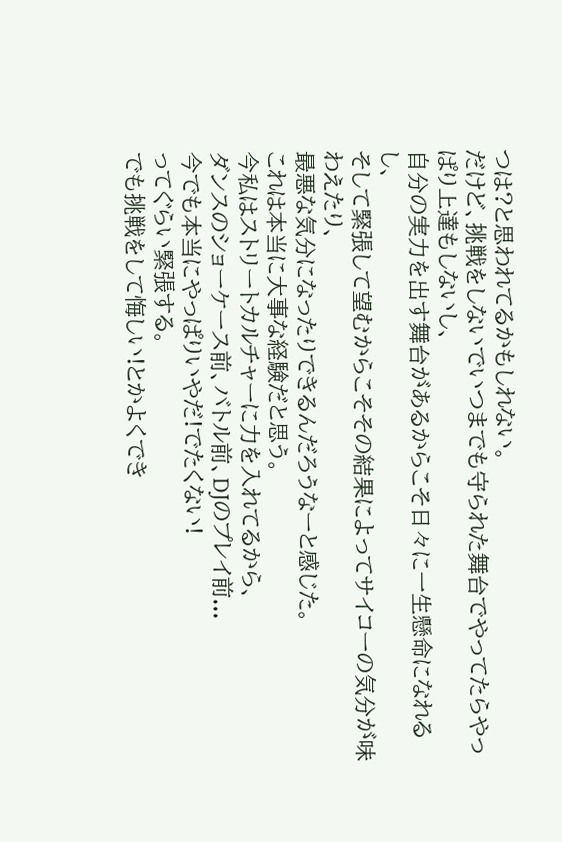つは?と思われてるかもしれない。
だけど、挑戦をしないでいつまでも守られた舞台でやってたらやっぱり上達もしないし、
自分の実力を出す舞台があるからこそ日々に一生懸命になれるし、
そして緊張して望むからこそその結果によってサイコーの気分が味わえたり、
最悪な気分になったりできるんだろうなーと感じた。
これは本当に大事な経験だと思う。
今私はストリートカルチャーに力を入れてるから、
ダンスのショーケース前、バトル前、DJのプレイ前...
今でも本当にやっぱりいやだ!でたくない!
ってぐらい緊張する。
でも挑戦をして悔しい!とかよくでき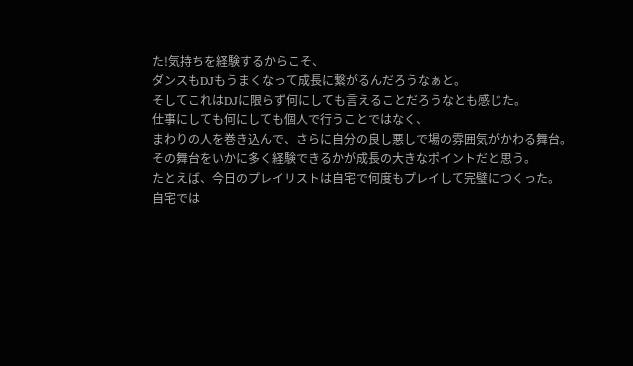た!気持ちを経験するからこそ、
ダンスもDJもうまくなって成長に繋がるんだろうなぁと。
そしてこれはDJに限らず何にしても言えることだろうなとも感じた。
仕事にしても何にしても個人で行うことではなく、
まわりの人を巻き込んで、さらに自分の良し悪しで場の雰囲気がかわる舞台。
その舞台をいかに多く経験できるかが成長の大きなポイントだと思う。
たとえば、今日のプレイリストは自宅で何度もプレイして完璧につくった。
自宅では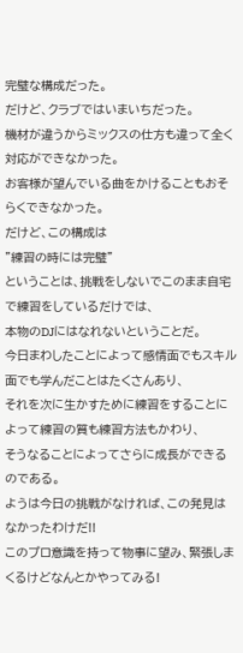完璧な構成だった。
だけど、クラブではいまいちだった。
機材が違うからミックスの仕方も違って全く対応ができなかった。
お客様が望んでいる曲をかけることもおそらくできなかった。
だけど、この構成は
"練習の時には完璧"
ということは、挑戦をしないでこのまま自宅で練習をしているだけでは、
本物のDJにはなれないということだ。
今日まわしたことによって感情面でもスキル面でも学んだことはたくさんあり、
それを次に生かすために練習をすることによって練習の質も練習方法もかわり、
そうなることによってさらに成長ができるのである。
ようは今日の挑戦がなければ、この発見はなかったわけだ!!
このプロ意識を持って物事に望み、緊張しまくるけどなんとかやってみる!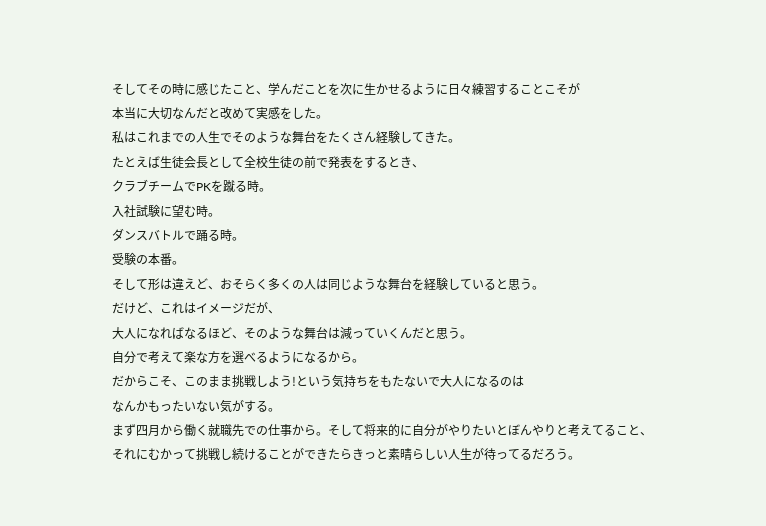そしてその時に感じたこと、学んだことを次に生かせるように日々練習することこそが
本当に大切なんだと改めて実感をした。
私はこれまでの人生でそのような舞台をたくさん経験してきた。
たとえば生徒会長として全校生徒の前で発表をするとき、
クラブチームでPKを蹴る時。
入社試験に望む時。
ダンスバトルで踊る時。
受験の本番。
そして形は違えど、おそらく多くの人は同じような舞台を経験していると思う。
だけど、これはイメージだが、
大人になればなるほど、そのような舞台は減っていくんだと思う。
自分で考えて楽な方を選べるようになるから。
だからこそ、このまま挑戦しよう!という気持ちをもたないで大人になるのは
なんかもったいない気がする。
まず四月から働く就職先での仕事から。そして将来的に自分がやりたいとぼんやりと考えてること、
それにむかって挑戦し続けることができたらきっと素晴らしい人生が待ってるだろう。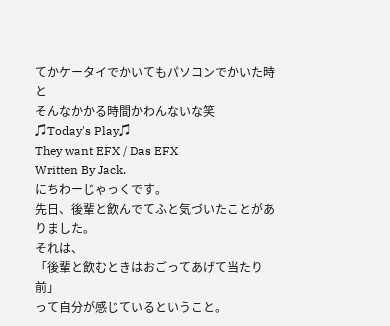てかケータイでかいてもパソコンでかいた時と
そんなかかる時間かわんないな笑
♫Today's Play♫
They want EFX / Das EFX
Written By Jack.
にちわーじゃっくです。
先日、後輩と飲んでてふと気づいたことがありました。
それは、
「後輩と飲むときはおごってあげて当たり前」
って自分が感じているということ。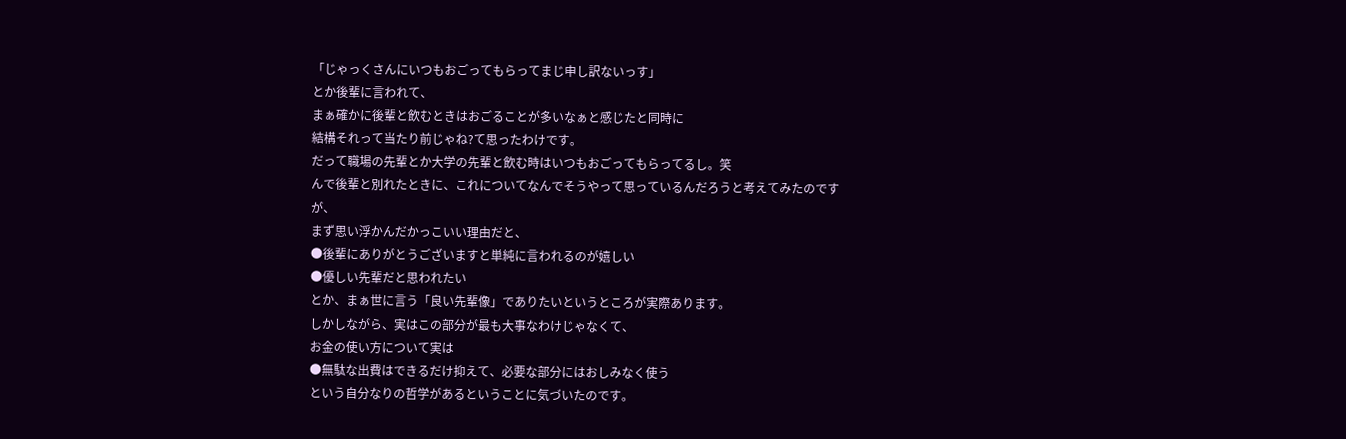「じゃっくさんにいつもおごってもらってまじ申し訳ないっす」
とか後輩に言われて、
まぁ確かに後輩と飲むときはおごることが多いなぁと感じたと同時に
結構それって当たり前じゃね?て思ったわけです。
だって職場の先輩とか大学の先輩と飲む時はいつもおごってもらってるし。笑
んで後輩と別れたときに、これについてなんでそうやって思っているんだろうと考えてみたのですが、
まず思い浮かんだかっこいい理由だと、
●後輩にありがとうございますと単純に言われるのが嬉しい
●優しい先輩だと思われたい
とか、まぁ世に言う「良い先輩像」でありたいというところが実際あります。
しかしながら、実はこの部分が最も大事なわけじゃなくて、
お金の使い方について実は
●無駄な出費はできるだけ抑えて、必要な部分にはおしみなく使う
という自分なりの哲学があるということに気づいたのです。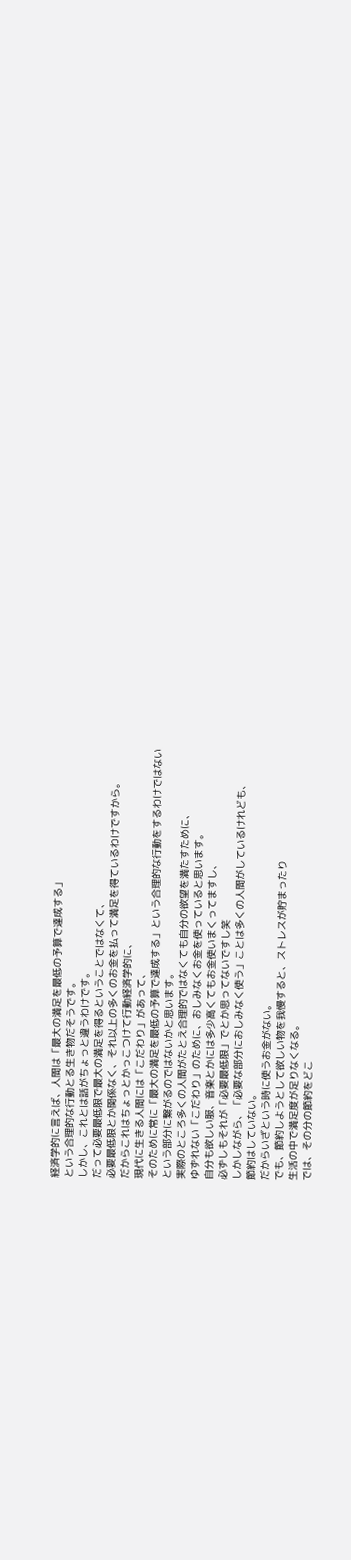経済学的に言えば、人間は「最大の満足を最低の予算で達成する」
という合理的な行動とる生き物だそうです。
しかし、これとは話がちょっと違うわけです。
だって必要最低限で最大の満足を得るということではなくて、
必要最低限とか関係なく、それ以上の多くのお金を払って満足を得ているわけですから。
だからこれはちょっとかっこつけて行動経済学的に、
現代に生きる人間には「こだわり」があって、
そのために常に「最大の満足を最低の予算で達成する」という合理的な行動をするわけではない
という部分に繋がるのではないかと思います。
実際のところ多くの人間がたとえ合理的ではなくても自分の欲望を満たすために、
ゆずれない「こだわり」のために、おしみなくお金を使っていると思います。
自分も欲しい服、音楽とかには多少高くてもお金使いまくってますし、
必ずしもそれが「必要最低限」でとか思ってないですし笑
しかしながら、「必要な部分におしみなく使う」ことは多くの人間がしているけれども、
節約はしていない。
だからいざという時に使うお金がない。
でも、節約しようとして欲しい物を我慢すると、ストレスが貯まったり
生活の中で満足度が足りなくなる。
では、その分の節約をどこ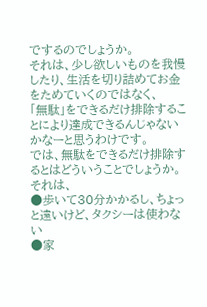でするのでしょうか。
それは、少し欲しいものを我慢したり、生活を切り詰めてお金をためていくのではなく、
「無駄」をできるだけ排除することにより達成できるんじゃないかなーと思うわけです。
では、無駄をできるだけ排除するとはどういうことでしょうか。
それは、
●歩いて30分かかるし、ちょっと遠いけど、タクシーは使わない
●家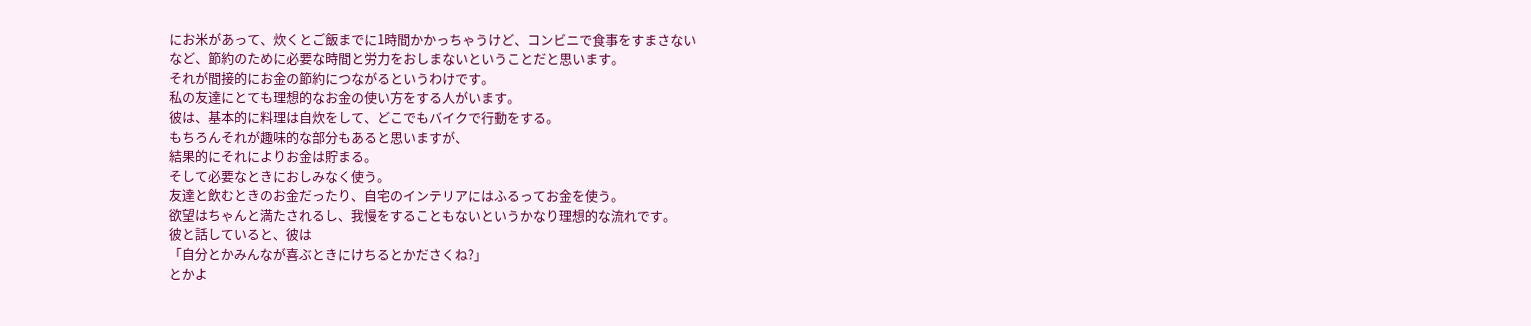にお米があって、炊くとご飯までに1時間かかっちゃうけど、コンビニで食事をすまさない
など、節約のために必要な時間と労力をおしまないということだと思います。
それが間接的にお金の節約につながるというわけです。
私の友達にとても理想的なお金の使い方をする人がいます。
彼は、基本的に料理は自炊をして、どこでもバイクで行動をする。
もちろんそれが趣味的な部分もあると思いますが、
結果的にそれによりお金は貯まる。
そして必要なときにおしみなく使う。
友達と飲むときのお金だったり、自宅のインテリアにはふるってお金を使う。
欲望はちゃんと満たされるし、我慢をすることもないというかなり理想的な流れです。
彼と話していると、彼は
「自分とかみんなが喜ぶときにけちるとかださくね?」
とかよ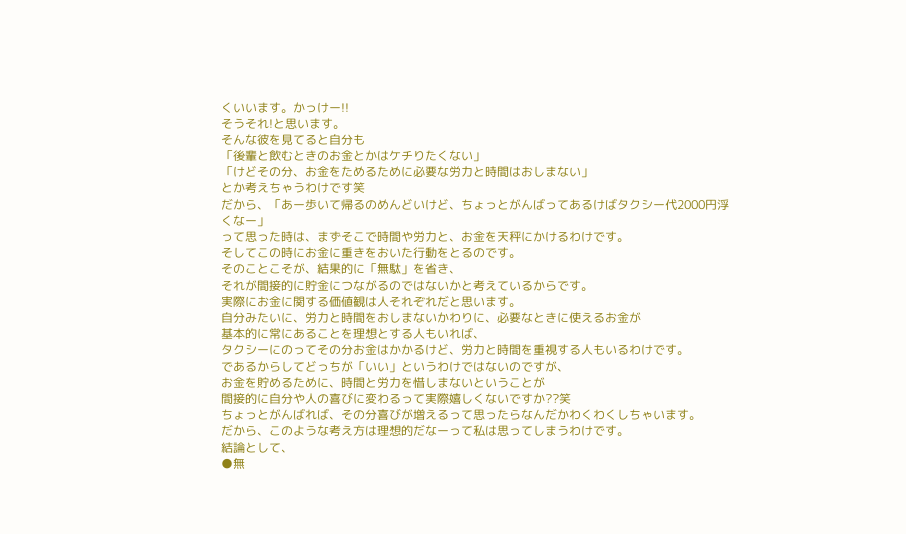くいいます。かっけー!!
そうそれ!と思います。
そんな彼を見てると自分も
「後輩と飲むときのお金とかはケチりたくない」
「けどその分、お金をためるために必要な労力と時間はおしまない」
とか考えちゃうわけです笑
だから、「あー歩いて帰るのめんどいけど、ちょっとがんばってあるけばタクシー代2000円浮くなー」
って思った時は、まずそこで時間や労力と、お金を天秤にかけるわけです。
そしてこの時にお金に重きをおいた行動をとるのです。
そのことこそが、結果的に「無駄」を省き、
それが間接的に貯金につながるのではないかと考えているからです。
実際にお金に関する価値観は人それぞれだと思います。
自分みたいに、労力と時間をおしまないかわりに、必要なときに使えるお金が
基本的に常にあることを理想とする人もいれば、
タクシーにのってその分お金はかかるけど、労力と時間を重視する人もいるわけです。
であるからしてどっちが「いい」というわけではないのですが、
お金を貯めるために、時間と労力を惜しまないということが
間接的に自分や人の喜びに変わるって実際嬉しくないですか??笑
ちょっとがんばれば、その分喜びが増えるって思ったらなんだかわくわくしちゃいます。
だから、このような考え方は理想的だなーって私は思ってしまうわけです。
結論として、
●無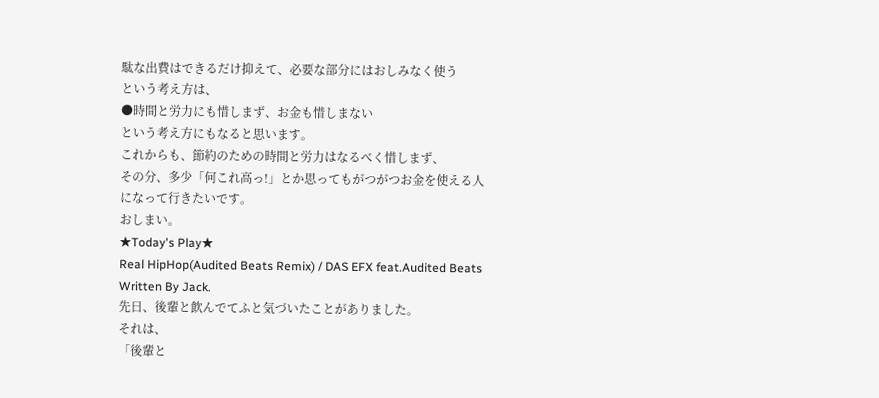駄な出費はできるだけ抑えて、必要な部分にはおしみなく使う
という考え方は、
●時間と労力にも惜しまず、お金も惜しまない
という考え方にもなると思います。
これからも、節約のための時間と労力はなるべく惜しまず、
その分、多少「何これ高っ!」とか思ってもがつがつお金を使える人になって行きたいです。
おしまい。
★Today's Play★
Real HipHop(Audited Beats Remix) / DAS EFX feat.Audited Beats
Written By Jack.
先日、後輩と飲んでてふと気づいたことがありました。
それは、
「後輩と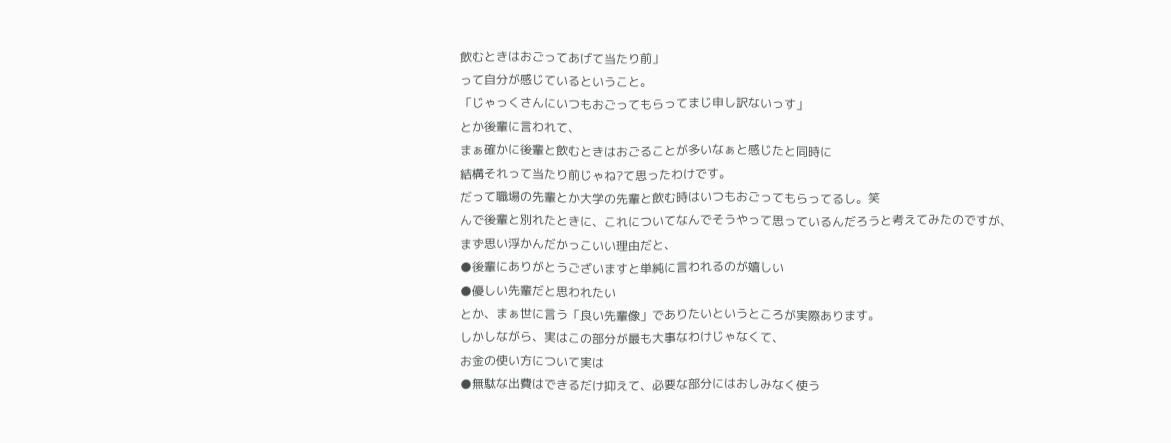飲むときはおごってあげて当たり前」
って自分が感じているということ。
「じゃっくさんにいつもおごってもらってまじ申し訳ないっす」
とか後輩に言われて、
まぁ確かに後輩と飲むときはおごることが多いなぁと感じたと同時に
結構それって当たり前じゃね?て思ったわけです。
だって職場の先輩とか大学の先輩と飲む時はいつもおごってもらってるし。笑
んで後輩と別れたときに、これについてなんでそうやって思っているんだろうと考えてみたのですが、
まず思い浮かんだかっこいい理由だと、
●後輩にありがとうございますと単純に言われるのが嬉しい
●優しい先輩だと思われたい
とか、まぁ世に言う「良い先輩像」でありたいというところが実際あります。
しかしながら、実はこの部分が最も大事なわけじゃなくて、
お金の使い方について実は
●無駄な出費はできるだけ抑えて、必要な部分にはおしみなく使う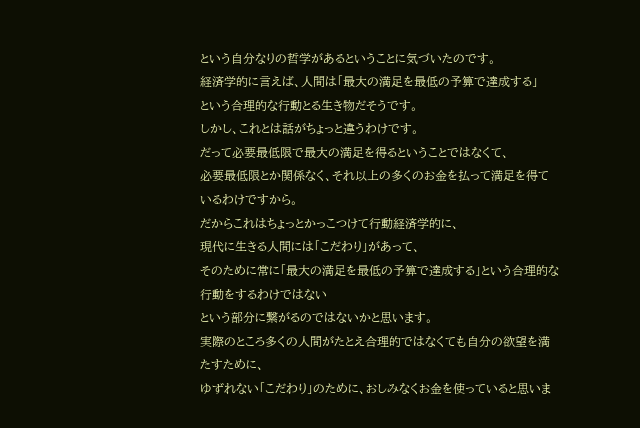という自分なりの哲学があるということに気づいたのです。
経済学的に言えば、人間は「最大の満足を最低の予算で達成する」
という合理的な行動とる生き物だそうです。
しかし、これとは話がちょっと違うわけです。
だって必要最低限で最大の満足を得るということではなくて、
必要最低限とか関係なく、それ以上の多くのお金を払って満足を得ているわけですから。
だからこれはちょっとかっこつけて行動経済学的に、
現代に生きる人間には「こだわり」があって、
そのために常に「最大の満足を最低の予算で達成する」という合理的な行動をするわけではない
という部分に繋がるのではないかと思います。
実際のところ多くの人間がたとえ合理的ではなくても自分の欲望を満たすために、
ゆずれない「こだわり」のために、おしみなくお金を使っていると思いま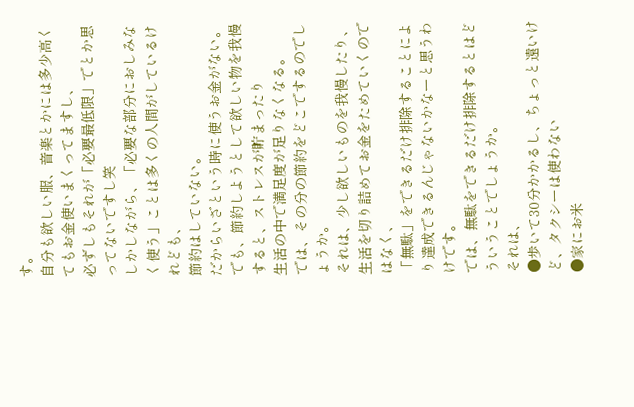す。
自分も欲しい服、音楽とかには多少高くてもお金使いまくってますし、
必ずしもそれが「必要最低限」でとか思ってないですし笑
しかしながら、「必要な部分におしみなく使う」ことは多くの人間がしているけれども、
節約はしていない。
だからいざという時に使うお金がない。
でも、節約しようとして欲しい物を我慢すると、ストレスが貯まったり
生活の中で満足度が足りなくなる。
では、その分の節約をどこでするのでしょうか。
それは、少し欲しいものを我慢したり、生活を切り詰めてお金をためていくのではなく、
「無駄」をできるだけ排除することにより達成できるんじゃないかなーと思うわけです。
では、無駄をできるだけ排除するとはどういうことでしょうか。
それは、
●歩いて30分かかるし、ちょっと遠いけど、タクシーは使わない
●家にお米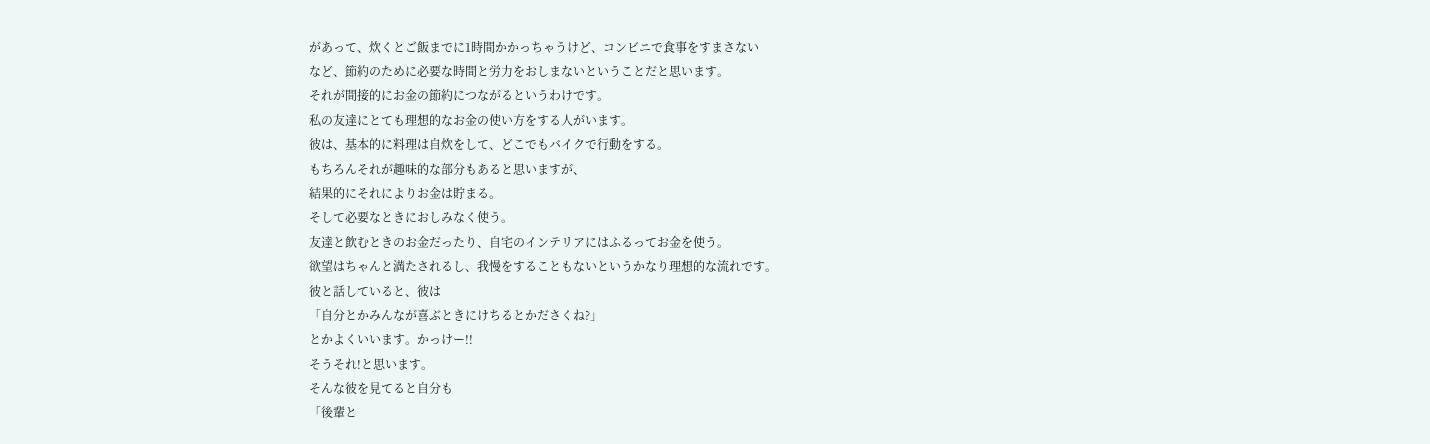があって、炊くとご飯までに1時間かかっちゃうけど、コンビニで食事をすまさない
など、節約のために必要な時間と労力をおしまないということだと思います。
それが間接的にお金の節約につながるというわけです。
私の友達にとても理想的なお金の使い方をする人がいます。
彼は、基本的に料理は自炊をして、どこでもバイクで行動をする。
もちろんそれが趣味的な部分もあると思いますが、
結果的にそれによりお金は貯まる。
そして必要なときにおしみなく使う。
友達と飲むときのお金だったり、自宅のインテリアにはふるってお金を使う。
欲望はちゃんと満たされるし、我慢をすることもないというかなり理想的な流れです。
彼と話していると、彼は
「自分とかみんなが喜ぶときにけちるとかださくね?」
とかよくいいます。かっけー!!
そうそれ!と思います。
そんな彼を見てると自分も
「後輩と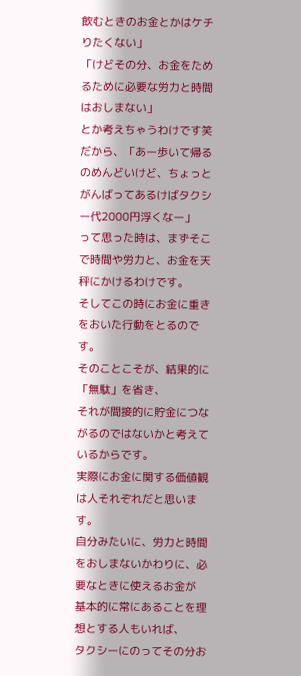飲むときのお金とかはケチりたくない」
「けどその分、お金をためるために必要な労力と時間はおしまない」
とか考えちゃうわけです笑
だから、「あー歩いて帰るのめんどいけど、ちょっとがんばってあるけばタクシー代2000円浮くなー」
って思った時は、まずそこで時間や労力と、お金を天秤にかけるわけです。
そしてこの時にお金に重きをおいた行動をとるのです。
そのことこそが、結果的に「無駄」を省き、
それが間接的に貯金につながるのではないかと考えているからです。
実際にお金に関する価値観は人それぞれだと思います。
自分みたいに、労力と時間をおしまないかわりに、必要なときに使えるお金が
基本的に常にあることを理想とする人もいれば、
タクシーにのってその分お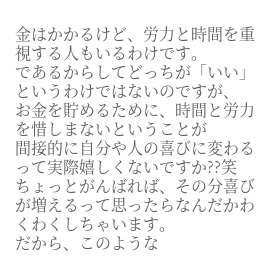金はかかるけど、労力と時間を重視する人もいるわけです。
であるからしてどっちが「いい」というわけではないのですが、
お金を貯めるために、時間と労力を惜しまないということが
間接的に自分や人の喜びに変わるって実際嬉しくないですか??笑
ちょっとがんばれば、その分喜びが増えるって思ったらなんだかわくわくしちゃいます。
だから、このような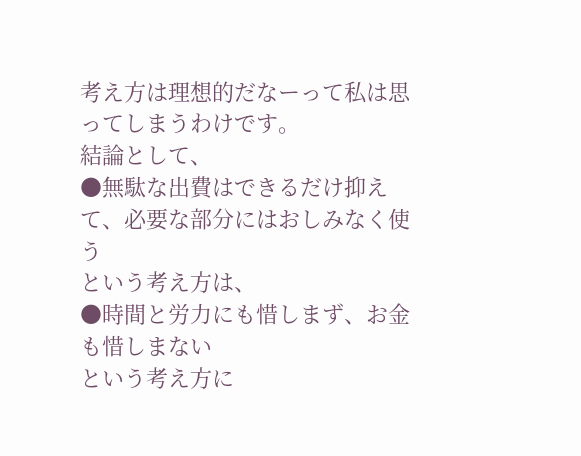考え方は理想的だなーって私は思ってしまうわけです。
結論として、
●無駄な出費はできるだけ抑えて、必要な部分にはおしみなく使う
という考え方は、
●時間と労力にも惜しまず、お金も惜しまない
という考え方に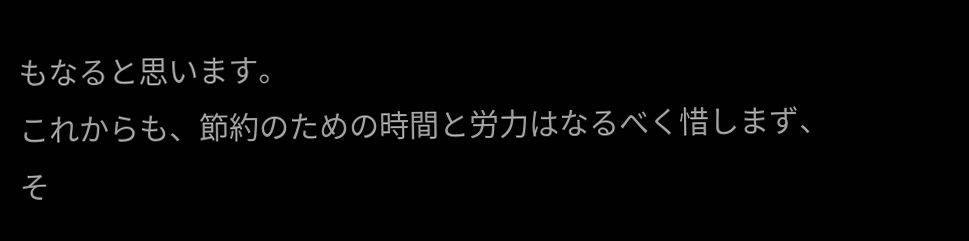もなると思います。
これからも、節約のための時間と労力はなるべく惜しまず、
そ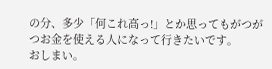の分、多少「何これ高っ!」とか思ってもがつがつお金を使える人になって行きたいです。
おしまい。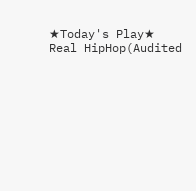★Today's Play★
Real HipHop(Audited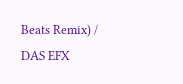Beats Remix) / DAS EFX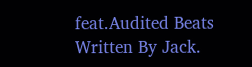feat.Audited Beats
Written By Jack.